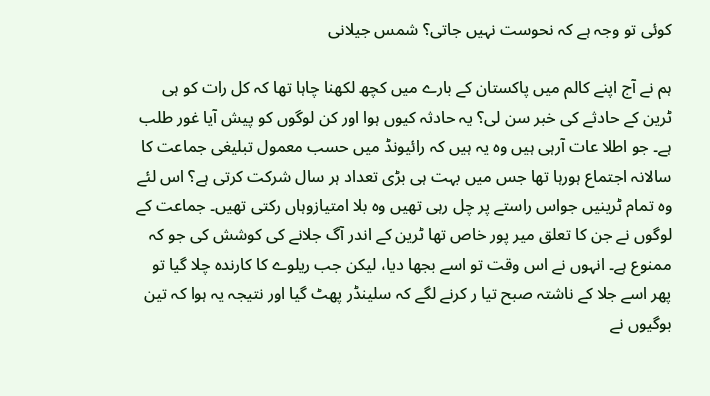کوئی تو وجہ ہے کہ نحوست نہیں جاتی؟ شمس جیلانی

ہم نے آج اپنے کالم میں پاکستان کے بارے میں کچھ لکھنا چاہا تھا کہ کل رات کو ہی ٹرین کے حادثے کی خبر سن لی؟ یہ حادثہ کیوں ہوا اور کن لوگوں کو پیش آیا غور طلب ہے۔ جو اطلا عات آرہی ہیں وہ یہ ہیں کہ رائیونڈ میں حسب معمول تبلیغی جماعت کا سالانہ اجتماع ہورہا تھا جس میں بہت ہی بڑی تعداد ہر سال شرکت کرتی ہے؟ اس لئے وہ تمام ٹرینیں جواس راستے پر چل رہی تھیں وہ بلا امتیازوہاں رکتی تھیں۔ جماعت کے لوگوں نے جن کا تعلق میر پور خاص تھا ٹرین کے اندر آگ جلانے کی کوشش کی جو کہ ممنوع ہے۔ انہوں نے اس وقت تو اسے بجھا دیا، لیکن جب ریلوے کا کارندہ چلا گیا تو پھر اسے جلا کے ناشتہ صبح تیا ر کرنے لگے کہ سلینڈر پھٹ گیا اور نتیجہ یہ ہوا کہ تین بوگیوں نے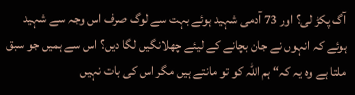آگ پکڑ لی؟ اور 73 آدمی شہید ہوئے بہت سے لوگ صرف اس وجہ سے شہید ہوئے کہ انہوں نے جان بچانے کے لیئے چھلانگیں لگا دیں؟ اس سے ہمیں جو سبق ملتا ہے وہ یہ کہ“ ہم اللہ کو تو مانتے ہیں مگر اس کی بات نہیں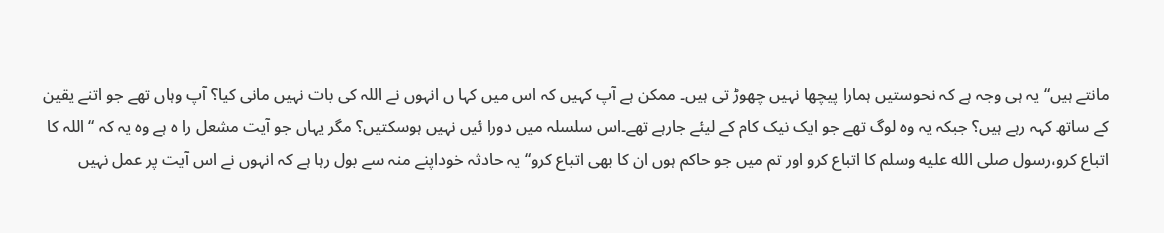مانتے ہیں“ یہ ہی وجہ ہے کہ نحوستیں ہمارا پیچھا نہیں چھوڑ تی ہیں۔ ممکن ہے آپ کہیں کہ اس میں کہا ں انہوں نے اللہ کی بات نہیں مانی کیا؟ آپ وہاں تھے جو اتنے یقین کے ساتھ کہہ رہے ہیں؟ جبکہ یہ وہ لوگ تھے جو ایک نیک کام کے لیئے جارہے تھے۔اس سلسلہ میں دورا ئیں نہیں ہوسکتیں؟ مگر یہاں جو آیت مشعل را ہ ہے وہ یہ کہ “ اللہ کا اتباع کرو،رسول صلى الله عليه وسلم کا اتباع کرو اور تم میں جو حاکم ہوں ان کا بھی اتباع کرو“ یہ حادثہ خوداپنے منہ سے بول رہا ہے کہ انہوں نے اس آیت پر عمل نہیں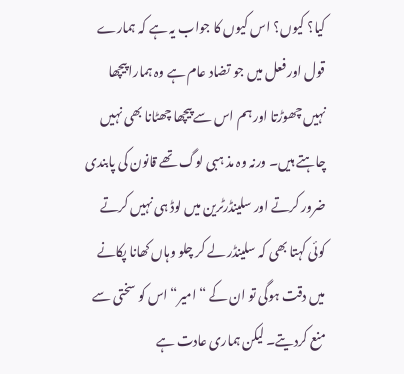کیا؟ کیوں؟ اس کیوں کا جواب یہ ہے کہ ہمارے قول اور فعل میں جو تضاد عام ہے وہ ہمارا پیچھا نہیں چھوڑتا اور ہم اس سے پیچھا چھٹانا بھی نہیں چاہتے ہیں۔ ورنہ وہ مذ ہبی لوگ تھے قانون کی پابندی ضرور کرتے اور سلینڈرٹرین میں لوڈ ہی نہیں کرتے کوئی کہتا بھی کہ سلینڈر لے کر چلو وہاں کھانا پکانے میں دقت ہوگی تو ان کے “امیر“ اس کو سختی سے منع کردیتے۔ لیکن ہماری عادت ہے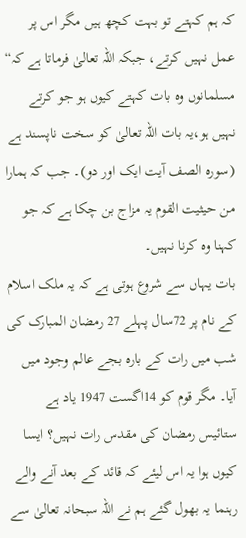کہ ہم کہتے تو بہت کچھ ہیں مگر اس پر عمل نہیں کرتے، جبکہ اللہ تعالیٰ فرماتا ہے کہ“ مسلمانوں وہ بات کہتے کیوں ہو جو کرتے نہیں ہو،یہ بات اللہ تعالیٰ کو سخت ناپسند ہے (سورہ الصف آیت ایک اور دو)۔ جب کہ ہمارا من حیثیت القوم یہ مزاج بن چکا ہے کہ جو کہنا وہ کرنا نہیں۔
بات یہاں سے شروع ہوتی ہے کہ یہ ملک اسلام کے نام پر 72سال پہلے 27 رمضان المبارک کی شب میں رات کے بارہ بجے عالم وجود میں آیا۔ مگر قوم کو 14اگست 1947 یاد ہے ستائیس رمضان کی مقدس رات نہیں؟ ایسا کیوں ہوا یہ اس لیئے کہ قائد کے بعد آنے والے رہنما یہ بھول گئے ہم نے اللہ سبحانہ تعالیٰ سے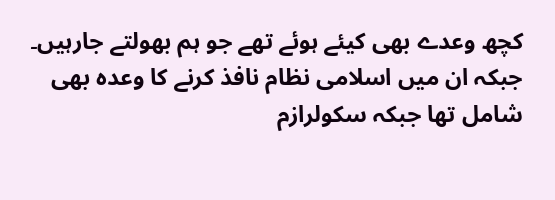کچھ وعدے بھی کیئے ہوئے تھے جو ہم بھولتے جارہیں۔ جبکہ ان میں اسلامی نظام نافذ کرنے کا وعدہ بھی شامل تھا جبکہ سکولرازم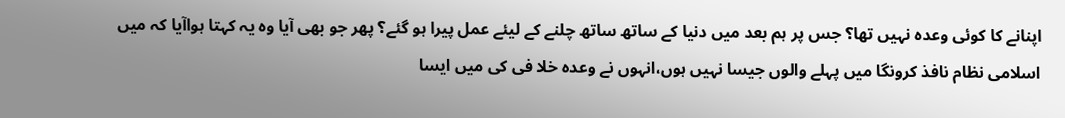اپنانے کا کوئی وعدہ نہیں تھا؟ جس پر ہم بعد میں دنیا کے ساتھ ساتھ چلنے کے لیئے عمل پیرا ہو گئے؟ پھر جو بھی آیا وہ یہ کہتا ہواآیا کہ میں اسلامی نظام نافذ کرونگا میں پہلے والوں جیسا نہیں ہوں،انہوں نے وعدہ خلا فی کی میں ایسا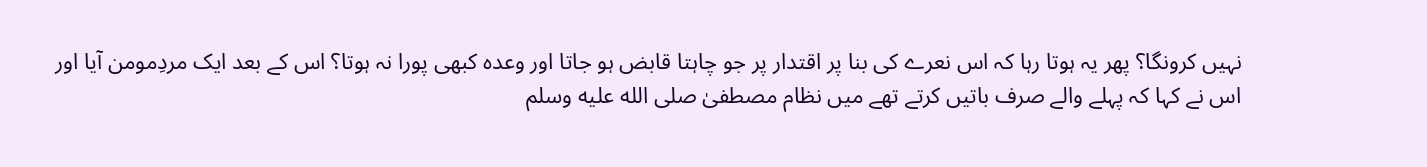نہیں کرونگا؟ پھر یہ ہوتا رہا کہ اس نعرے کی بنا پر اقتدار پر جو چاہتا قابض ہو جاتا اور وعدہ کبھی پورا نہ ہوتا؟ اس کے بعد ایک مردِمومن آیا اور اس نے کہا کہ پہلے والے صرف باتیں کرتے تھے میں نظام مصطفیٰ صلى الله عليه وسلم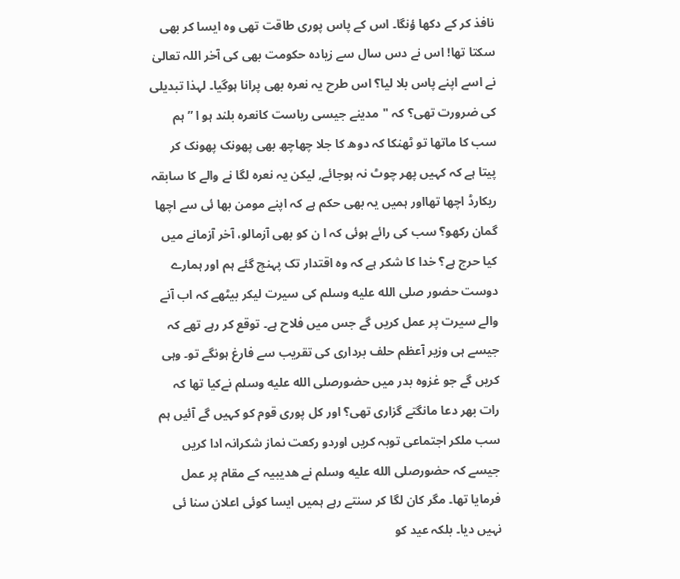نافذ کر کے دکھا ؤنگا۔ اس کے پاس پوری طاقت تھی وہ ایسا کر بھی سکتا تھا! اس نے دس سال سے زیادہ حکومت بھی کی آخر اللہ تعالیٰ نے اسے اپنے پاس بلا لیا؟ اس طرح یہ نعرہ بھی پرانا ہوگیا۔ لہذا تبدیلی کی ضرورت تھی؟ کہ "مدینے جیسی ریاست کانعرہ بلند ہو ا ” ہم سب کا ماتھا تو ٹھنکا کہ دوھ کا جلا چھاچھ بھی پھونک پھونک کر پیتا ہے کہ کہیں پھر چوٹ نہ ہوجائے, لیکن یہ نعرہ لگا نے والے کا سابقہ ریکارڈ اچھا تھااور ہمیں یہ بھی حکم ہے کہ اپنے مومن بھا ئی سے اچھا گمان رکھو؟ سب کی رائے ہوئی کہ ا ن کو بھی آزمالو، آخر آزمانے میں کیا حرج ہے؟ خدا کا شکر ہے کہ وہ اقتدار تک پہنچ گئے ہم اور ہمارے دوست حضور صلى الله عليه وسلم کی سیرت لیکر بیٹھے کہ اب آنے والے سیرت پر عمل کریں گے جس میں فلاح ہے۔ توقع کر رہے تھے کہ جیسے ہی وزیر آعظم حلف برداری کی تقریب سے فارغ ہونگے تو۔ وہی کریں گے جو غزوہ بدر میں حضورصلى الله عليه وسلم نےکیا تھا کہ رات بھر دعا مانگتے گزاری تھی؟ اور کل پوری قوم کو کہیں گے آئیں ہم سب ملکر اجتماعی توبہ کریں اوردو رکعت نماز شکرانہ ادا کریں جیسے کہ حضورصلى الله عليه وسلم نے ھدیبیہ کے مقام پر عمل فرمایا تھا۔ مگر کان لگا کر سنتے رہے ہمیں ایسا کوئی اعلان سنا ئی نہیں دیا۔ بلکہ عید کو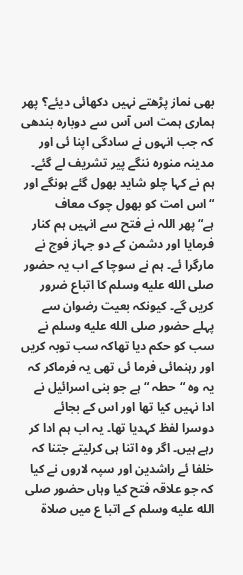بھی نماز پڑھتے نہیں دکھائی دیئے؟ پھر ہماری ہمت اس آس سے دوبارہ بندھی کہ جب انہوں نے سادگی اپنا ئی اور مدینہ منورہ ننگے پیر تشریف لے گئے۔ ہم نے کہا چلو شاید بھول گئے ہونگے اور “اس امت کو بھول چوک معاف ہے“پھر اللہ نے فتح سے انہیں ہم کنار فرمایا اور دشمن کے دو جہاز فوج نے مارگرا ئے۔ ہم نے سوچا کے اب یہ حضور صلى الله عليه وسلم کا اتباع ضرور کریں گے۔ کیونکہ بعیت رضوان سے پہلے حضور صلى الله عليه وسلم نے سب کو حکم دیا تھاکہ سب توبہ کریں اور رہنمائی فرما ئی تھی یہ فرماکر کہ یہ وہ “حطہ “ ہے جو بنی اسرائیل نے ادا نہیں کیا تھا اور اس کے بجائے دوسرا لفظ کہدیا تھا۔ یہ اب ہم ادا کر رہے ہیں۔ اگر وہ اتنا ہی کرلیتے جتنا کہ خلفا ئے راشدین اور سپہ لاروں نے کیا کہ جو علاقہ فتح کیا وہاں حضور صلى الله عليه وسلم کے اتبا ع میں صلاۃ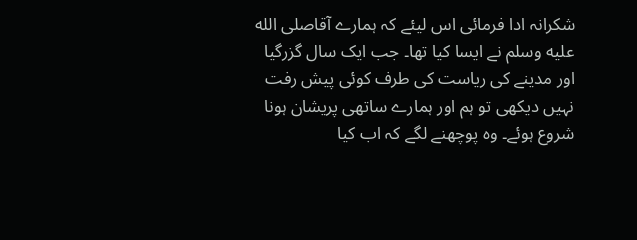شکرانہ ادا فرمائی اس لیئے کہ ہمارے آقاصلى الله عليه وسلم نے ایسا کیا تھا۔ جب ایک سال گزرگیا اور مدینے کی ریاست کی طرف کوئی پیش رفت نہیں دیکھی تو ہم اور ہمارے ساتھی پریشان ہونا شروع ہوئے۔ وہ پوچھنے لگے کہ اب کیا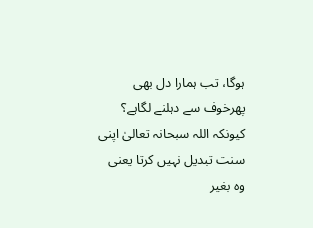ہوگا، تب ہمارا دل بھی پھرخوف سے دہلنے لگاہے؟ کیونکہ اللہ سبحانہ تعالیٰ اپنی سنت تبدیل نہیں کرتا یعنی وہ بغیر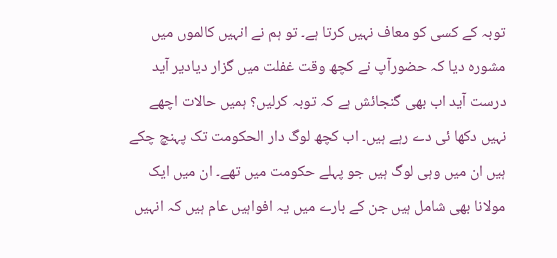توبہ کے کسی کو معاف نہیں کرتا ہے۔ تو ہم نے انہیں کالموں میں مشورہ دیا کہ حضورآپ نے کچھ وقت غفلت میں گزار دیادیر آید درست آید اب بھی گنجائش ہے کہ توبہ کرلیں؟ ہمیں حالات اچھے نہیں دکھا ئی دے رہے ہیں۔ اب کچھ لوگ دار الحکومت تک پہنچ چکے ہیں ان میں وہی لوگ ہیں جو پہلے حکومت میں تھے۔ ان میں ایک مولانا بھی شامل ہیں جن کے بارے میں یہ افواہیں عام ہیں کہ انہیں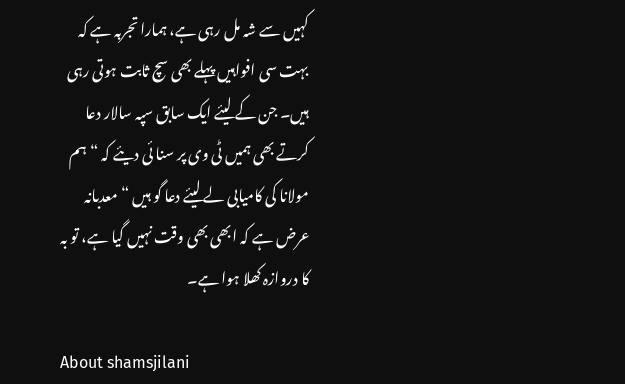کہیں سے شہ مل رہی ہے، ہمارا تجربہ ہے کہ بہت سی افواہیں پہلے بھی سچ ثابت ہوتی رہی ہیں۔ جن کے لیئے ایک سابق سپہ سالار دعا کرتے بھی ہمیں ٹی وی پر سنا ئی دیئے کہ “ ہم مولانا کی کامیابی لے لیئے دعا گو ہیں “ معدبانہ عرض ہے کہ ابھی بھی وقت نہیں گیا ہے، تو بہ کا دروازہ کھلا ہوا ہے۔

About shamsjilani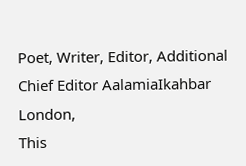Poet, Writer, Editor, Additional Chief Editor AalamiaIkahbar London,
This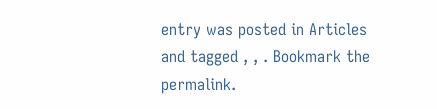entry was posted in Articles and tagged , , . Bookmark the permalink.